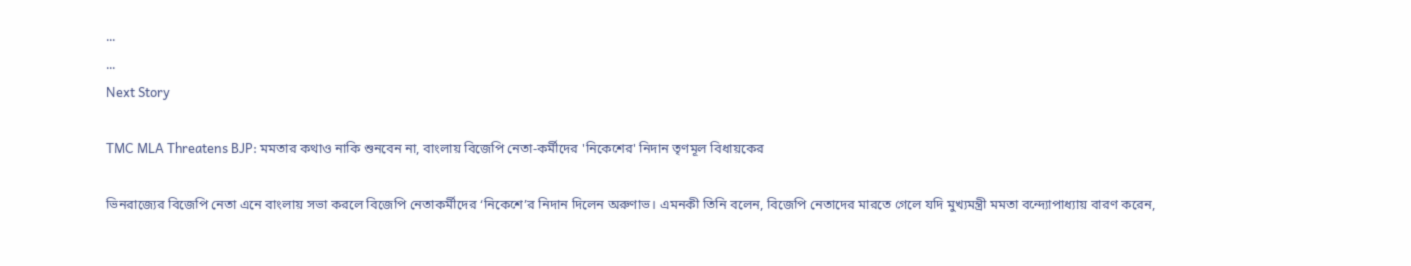...
...
Next Story

TMC MLA Threatens BJP: মমতার কথাও নাকি শুনবেন না, বাংলায় বিজেপি নেতা-কর্মীদের 'নিকেশের' নিদান তৃণমূল বিধায়কের

ভিনরাজ্যের বিজেপি নেতা এনে বাংলায় সভা করলে বিজেপি নেতাকর্মীদের ‘নিকেশে’র নিদান দিলেন অরুণাভ। এমনকী তিনি বলেন, বিজেপি নেতাদের মারতে গেলে যদি মুখ্যমন্ত্রী মমতা বন্দ্যোপাধ্যায় বারণ করেন,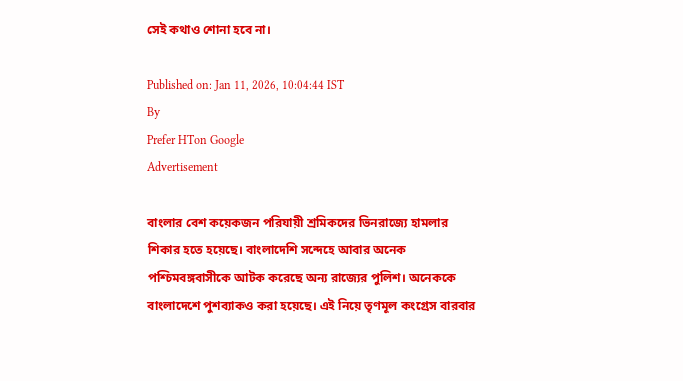সেই কথাও শোনা হবে না।

Published on: Jan 11, 2026, 10:04:44 IST
By
Prefer HTon Google
Advertisement

বাংলার বেশ কয়েকজন পরিযায়ী শ্রমিকদের ভিনরাজ্যে হামলার শিকার হতে হয়েছে। বাংলাদেশি সন্দেহে আবার অনেক পশ্চিমবঙ্গবাসীকে আটক করেছে অন্য রাজ্যের পুলিশ। অনেককে বাংলাদেশে পুশব্যাকও করা হয়েছে। এই নিয়ে তৃণমূল কংগ্রেস বারবার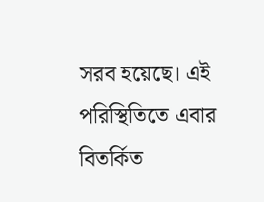সরব হয়েছে। এই পরিস্থিতিতে এবার বিতর্কিত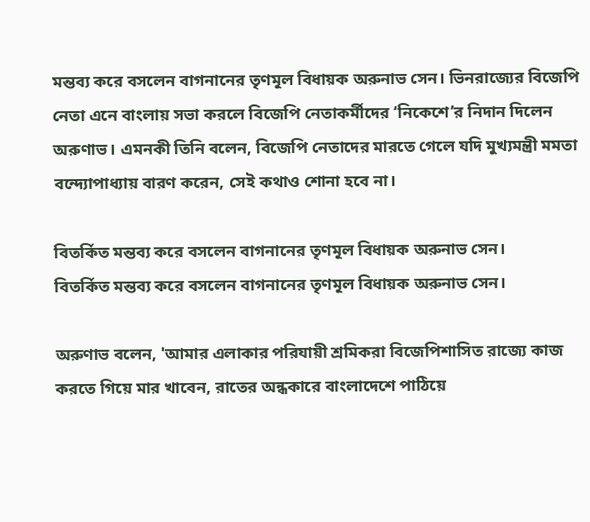মন্তব্য করে বসলেন বাগনানের তৃণমূল বিধায়ক অরুনাভ সেন। ভিনরাজ্যের বিজেপি নেতা এনে বাংলায় সভা করলে বিজেপি নেতাকর্মীদের ‘নিকেশে’র নিদান দিলেন অরুণাভ। এমনকী তিনি বলেন, বিজেপি নেতাদের মারতে গেলে যদি মুখ্যমন্ত্রী মমতা বন্দ্যোপাধ্যায় বারণ করেন, সেই কথাও শোনা হবে না।

বিতর্কিত মন্তব্য করে বসলেন বাগনানের তৃণমূল বিধায়ক অরুনাভ সেন।
বিতর্কিত মন্তব্য করে বসলেন বাগনানের তৃণমূল বিধায়ক অরুনাভ সেন।

অরুণাভ বলেন, 'আমার এলাকার পরিযায়ী শ্রমিকরা বিজেপিশাসিত রাজ্যে কাজ করতে গিয়ে মার খাবেন, রাতের অন্ধকারে বাংলাদেশে পাঠিয়ে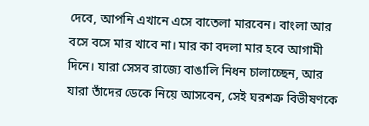দেবে, আপনি এখানে এসে বাতেলা মারবেন। বাংলা আর বসে বসে মার খাবে না। মার কা বদলা মার হবে আগামী দিনে। যারা সেসব রাজ্যে বাঙালি নিধন চালাচ্ছেন, আর যারা তাঁদের ডেকে নিয়ে আসবেন, সেই ঘরশত্রু বিভীষণকে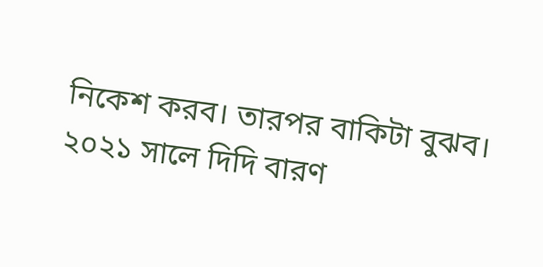নিকেশ করব। তারপর বাকিটা বুঝব। ২০২১ সালে দিদি বারণ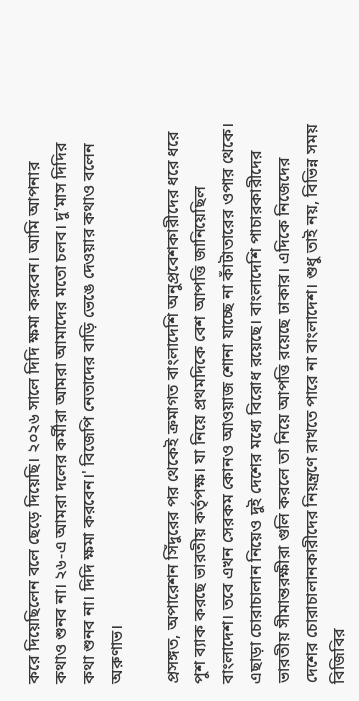করে দিয়েছিলেন বলে ছেড়ে দিয়েছি। ২০২৬ সালে দিদি ক্ষমা করবেন। আমি আপনার কথাও শুনব না। ২৬-এ আমরা দলের কর্মীরা আমরা আমাদের মতো চলব। দু’মাস দিদির কথা শুনব না। দিদি ক্ষমা করবেন।' বিজেপি নেতাদের বাড়ি ভেঙে দেওয়ার কথাও বলেন অরুণাভ।

প্রসঙ্গত, অপারেশন সিঁদুরের পর থেকেই ক্রমাগত বাংলাদেশি অনুপ্রবেশকারীদের ধরে ধরে পুশ ব্যাক করছে ভারতীয় কর্তৃপক্ষ। যা নিয়ে প্রথমদিকে বেশ আপত্তি জানিয়েছিল বাংলাদেশ। তবে এখন সেরকম কোনও আওয়াজ শোনা যাচ্ছে না কাঁটাতারের ওপার থেকে। এছাড়া চোরাচালান নিয়েও দুই দেশের মধ্যে বিরোধ রয়েছে। বাংলাদেশি পাচারকারীদের ভারতীয় সীমান্তরক্ষীরা গুলি করলে তা নিয়ে আপত্তি রয়েছে ঢাকার। এদিকে নিজেদের দেশের চোরাচালানকারীদের নিয়ন্ত্রণে রাখতে পারে না বাংলাদেশ। শুধু তাই নয়, বিভিন্ন সময় বিজিবির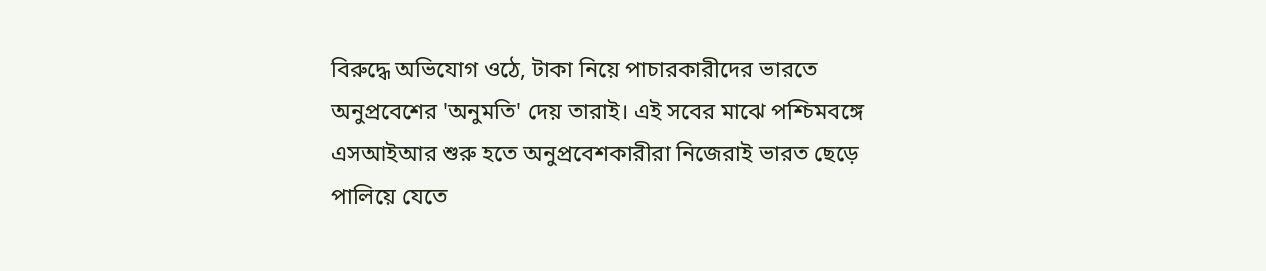বিরুদ্ধে অভিযোগ ওঠে, টাকা নিয়ে পাচারকারীদের ভারতে অনুপ্রবেশের 'অনুমতি' দেয় তারাই। এই সবের মাঝে পশ্চিমবঙ্গে এসআইআর শুরু হতে অনুপ্রবেশকারীরা নিজেরাই ভারত ছেড়ে পালিয়ে যেতে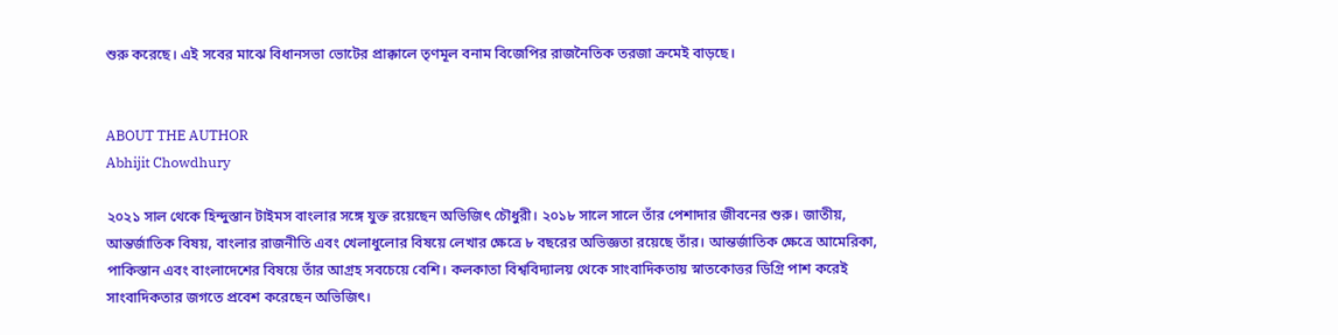শুরু করেছে। এই সবের মাঝে বিধানসভা ভোটের প্রাক্কালে তৃণমূল বনাম বিজেপির রাজনৈতিক তরজা ক্রমেই বাড়ছে।


ABOUT THE AUTHOR
Abhijit Chowdhury

২০২১ সাল থেকে হিন্দুস্তান টাইমস বাংলার সঙ্গে যুক্ত রয়েছেন অভিজিৎ চৌধুরী। ২০১৮ সালে সালে তাঁর পেশাদার জীবনের শুরু। জাতীয়, আন্তর্জাতিক বিষয়, বাংলার রাজনীতি এবং খেলাধুলোর বিষয়ে লেখার ক্ষেত্রে ৮ বছরের অভিজ্ঞতা রয়েছে তাঁর। আন্তর্জাতিক ক্ষেত্রে আমেরিকা, পাকিস্তান এবং বাংলাদেশের বিষয়ে তাঁর আগ্রহ সবচেয়ে বেশি। কলকাতা বিশ্ববিদ্যালয় থেকে সাংবাদিকতায় স্নাতকোত্তর ডিগ্রি পাশ করেই সাংবাদিকতার জগতে প্রবেশ করেছেন অভিজিৎ।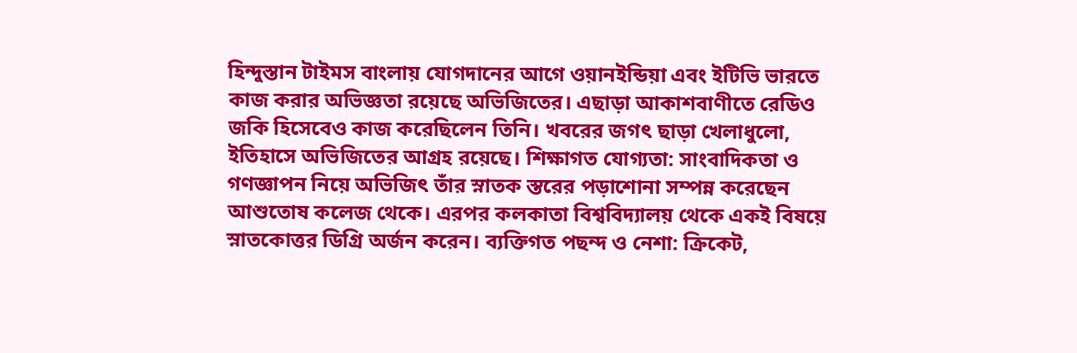হিন্দুস্তান টাইমস বাংলায় যোগদানের আগে ওয়ানইন্ডিয়া এবং ইটিভি ভারতে কাজ করার অভিজ্ঞতা রয়েছে অভিজিতের। এছাড়া আকাশবাণীতে রেডিও জকি হিসেবেও কাজ করেছিলেন তিনি। খবরের জগৎ ছাড়া খেলাধুলো, ইতিহাসে অভিজিতের আগ্রহ রয়েছে। শিক্ষাগত যোগ্যতা: সাংবাদিকতা ও গণজ্ঞাপন নিয়ে অভিজিৎ তাঁর স্নাতক স্তরের পড়াশোনা সম্পন্ন করেছেন আশুতোষ কলেজ থেকে। এরপর কলকাতা বিশ্ববিদ্যালয় থেকে একই বিষয়ে স্নাতকোত্তর ডিগ্রি অর্জন করেন। ব্যক্তিগত পছন্দ ও নেশা: ক্রিকেট,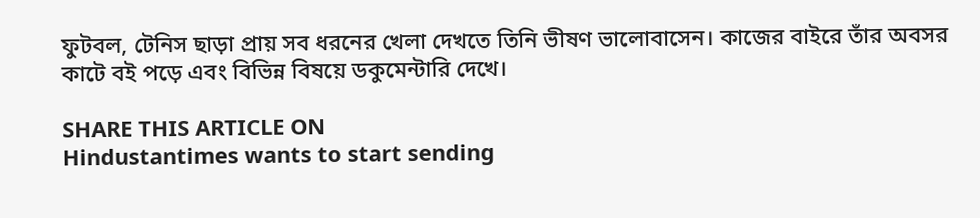ফুটবল, টেনিস ছাড়া প্রায় সব ধরনের খেলা দেখতে তিনি ভীষণ ভালোবাসেন। কাজের বাইরে তাঁর অবসর কাটে বই পড়ে এবং বিভিন্ন বিষয়ে ডকুমেন্টারি দেখে।

SHARE THIS ARTICLE ON
Hindustantimes wants to start sending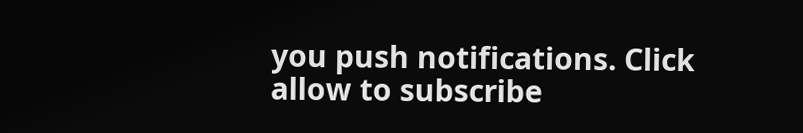you push notifications. Click allow to subscribe